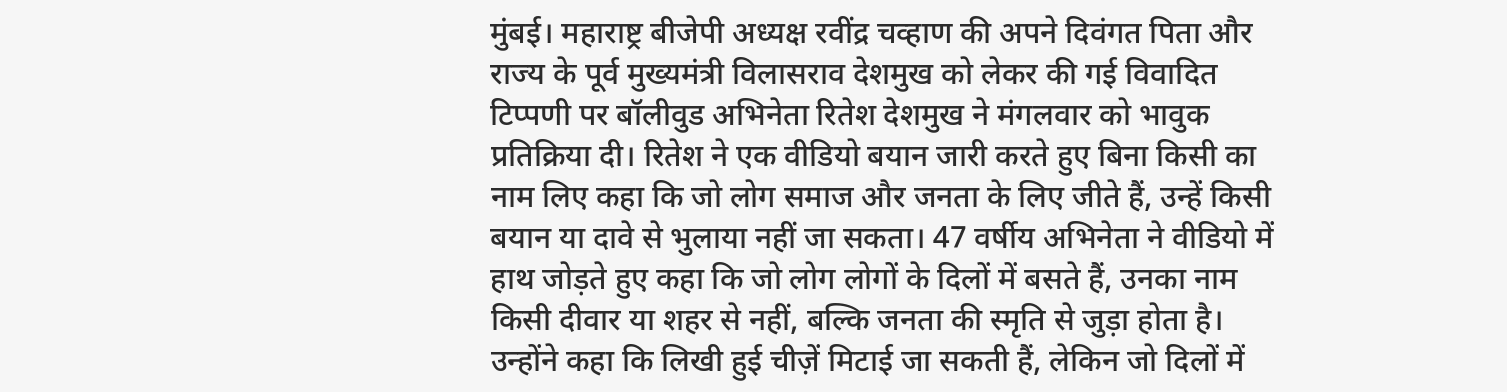मुंबई। महाराष्ट्र बीजेपी अध्यक्ष रवींद्र चव्हाण की अपने दिवंगत पिता और राज्य के पूर्व मुख्यमंत्री विलासराव देशमुख को लेकर की गई विवादित टिप्पणी पर बॉलीवुड अभिनेता रितेश देशमुख ने मंगलवार को भावुक प्रतिक्रिया दी। रितेश ने एक वीडियो बयान जारी करते हुए बिना किसी का नाम लिए कहा कि जो लोग समाज और जनता के लिए जीते हैं, उन्हें किसी बयान या दावे से भुलाया नहीं जा सकता। 47 वर्षीय अभिनेता ने वीडियो में हाथ जोड़ते हुए कहा कि जो लोग लोगों के दिलों में बसते हैं, उनका नाम किसी दीवार या शहर से नहीं, बल्कि जनता की स्मृति से जुड़ा होता है। उन्होंने कहा कि लिखी हुई चीज़ें मिटाई जा सकती हैं, लेकिन जो दिलों में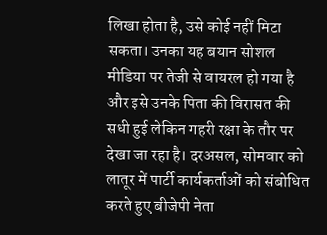लिखा होता है, उसे कोई नहीं मिटा सकता। उनका यह बयान सोशल मीडिया पर तेजी से वायरल हो गया है और इसे उनके पिता की विरासत की सधी हुई लेकिन गहरी रक्षा के तौर पर देखा जा रहा है। दरअसल, सोमवार को लातूर में पार्टी कार्यकर्ताओं को संबोधित करते हुए बीजेपी नेता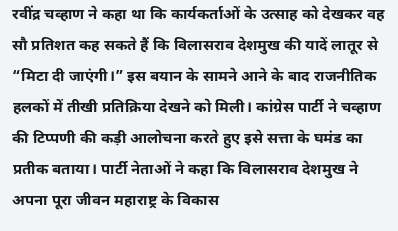रवींद्र चव्हाण ने कहा था कि कार्यकर्ताओं के उत्साह को देखकर वह सौ प्रतिशत कह सकते हैं कि विलासराव देशमुख की यादें लातूर से “मिटा दी जाएंगी।” इस बयान के सामने आने के बाद राजनीतिक हलकों में तीखी प्रतिक्रिया देखने को मिली। कांग्रेस पार्टी ने चव्हाण की टिप्पणी की कड़ी आलोचना करते हुए इसे सत्ता के घमंड का प्रतीक बताया। पार्टी नेताओं ने कहा कि विलासराव देशमुख ने अपना पूरा जीवन महाराष्ट्र के विकास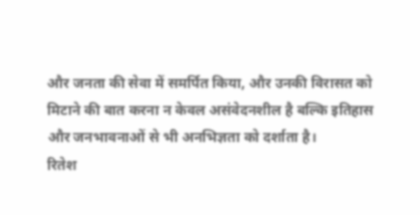और जनता की सेवा में समर्पित किया, और उनकी विरासत को मिटाने की बात करना न केवल असंवेदनशील है बल्कि इतिहास और जनभावनाओं से भी अनभिज्ञता को दर्शाता है।
रितेश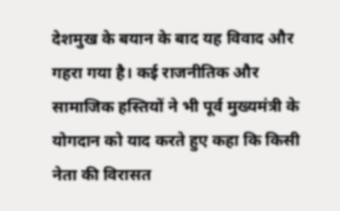देशमुख के बयान के बाद यह विवाद और गहरा गया है। कई राजनीतिक और सामाजिक हस्तियों ने भी पूर्व मुख्यमंत्री के योगदान को याद करते हुए कहा कि किसी नेता की विरासत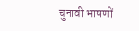चुनावी भाषणों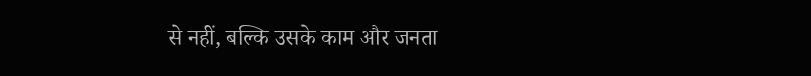से नहीं, बल्कि उसके काम और जनता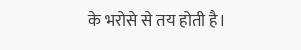के भरोसे से तय होती है।